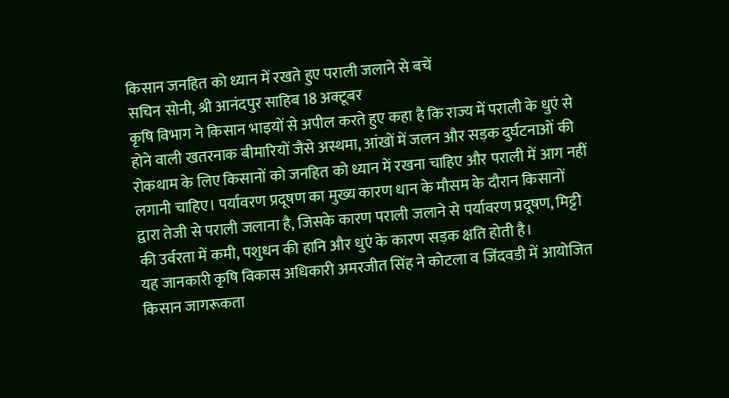किसान जनहित को ध्यान में रखते हुए पराली जलाने से बचें
सचिन सोनी, श्री आनंदपुर साहिब 18 अक्टूबर
कृषि विभाग ने किसान भाइयों से अपील करते हुए कहा है कि राज्य में पराली के धुएं से होने वाली खतरनाक बीमारियों जैसे अस्थमा, आंखों में जलन और सड़क दुर्घटनाओं की रोकथाम के लिए किसानों को जनहित को ध्यान में रखना चाहिए और पराली में आग नहीं लगानी चाहिए। पर्यावरण प्रदूषण का मुख्य कारण धान के मौसम के दौरान किसानों द्वारा तेजी से पराली जलाना है, जिसके कारण पराली जलाने से पर्यावरण प्रदूषण, मिट्टी की उर्वरता में कमी, पशुधन की हानि और धुएं के कारण सड़क क्षति होती है।
यह जानकारी कृषि विकास अधिकारी अमरजीत सिंह ने कोटला व जिंदवडी में आयोजित किसान जागरूकता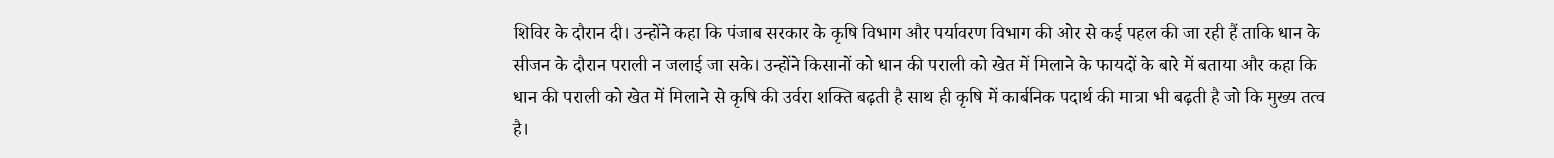शिविर के दौरान दी। उन्होंने कहा कि पंजाब सरकार के कृषि विभाग और पर्यावरण विभाग की ओर से कई पहल की जा रही हैं ताकि धान के सीजन के दौरान पराली न जलाई जा सके। उन्होंने किसानों को धान की पराली को खेत में मिलाने के फायदों के बारे में बताया और कहा कि धान की पराली को खेत में मिलाने से कृषि की उर्वरा शक्ति बढ़ती है साथ ही कृषि में कार्बनिक पदार्थ की मात्रा भी बढ़ती है जो कि मुख्य तत्व है।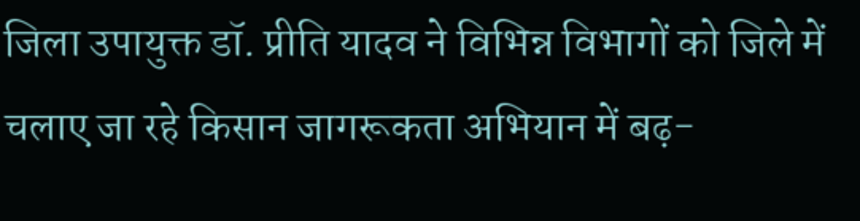जिला उपायुक्त डॉ. प्रीति यादव ने विभिन्न विभागों को जिले में चलाए जा रहे किसान जागरूकता अभियान में बढ़-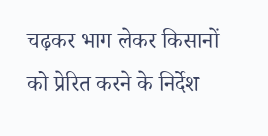चढ़कर भाग लेकर किसानों को प्रेरित करने के निर्देश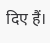दिए हैं।